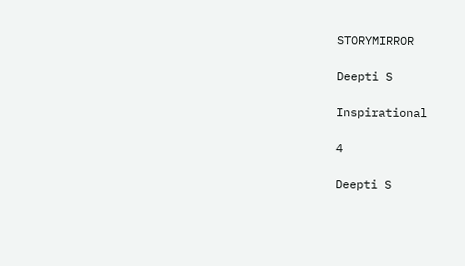STORYMIRROR

Deepti S

Inspirational

4

Deepti S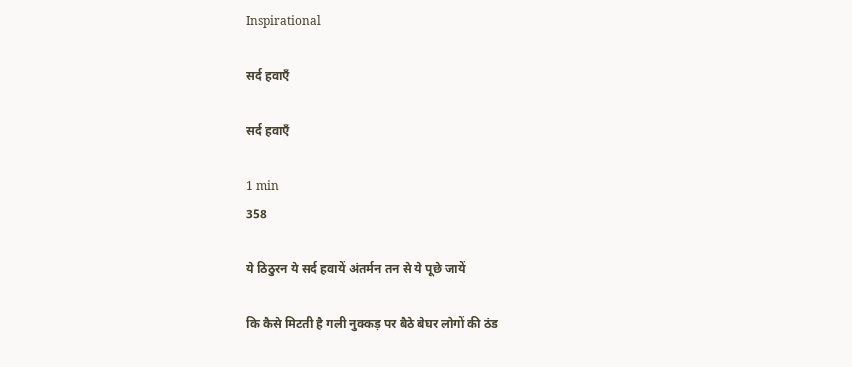Inspirational

सर्द हवाएँ

सर्द हवाएँ

1 min
358

ये ठिठुरन ये सर्द हवायें अंतर्मन तन से ये पूछे जायें

कि कैसे मिटती है गली नुक्कड़ पर बैठे बेघर लोगों की ठंड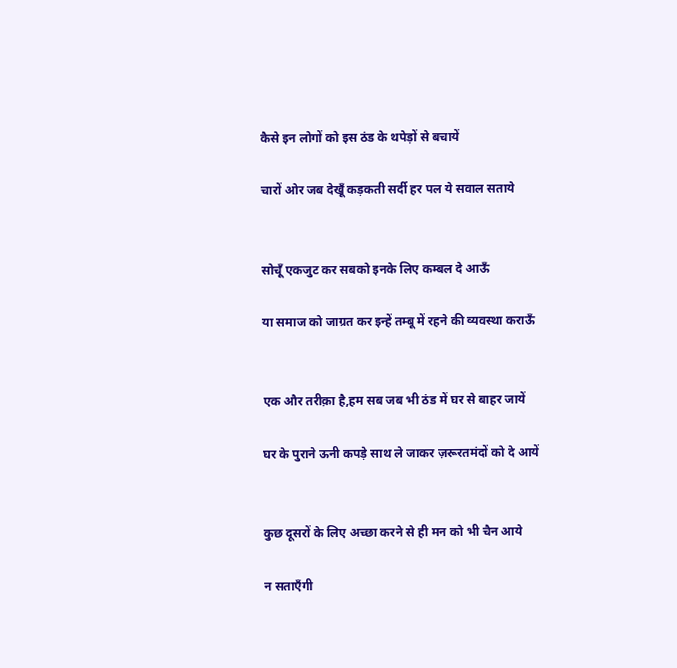कैसे इन लोगों को इस ठंड के थपेड़ों से बचायें

चारों ओर जब देखूँ कड़कती सर्दी हर पल ये सवाल सताये


सोचूँ एकजुट कर सबको इनके लिए कम्बल दे आऊँ

या समाज को जाग्रत कर इन्हें तम्बू में रहने की व्यवस्था कराऊँ


एक और तरीक़ा है,हम सब जब भी ठंड में घर से बाहर जायें

घर के पुराने ऊनी कपड़े साथ ले जाकर ज़रूरतमंदों को दे आयें


कुछ दूसरों के लिए अच्छा करने से ही मन को भी चैन आये

न सताएँगी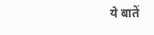ये बातें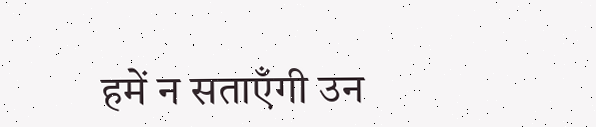हमें न सताएँगी उन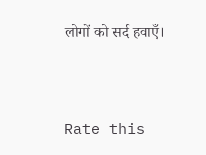लोगों को सर्द हवाएँ।


Rate this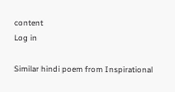content
Log in

Similar hindi poem from Inspirational